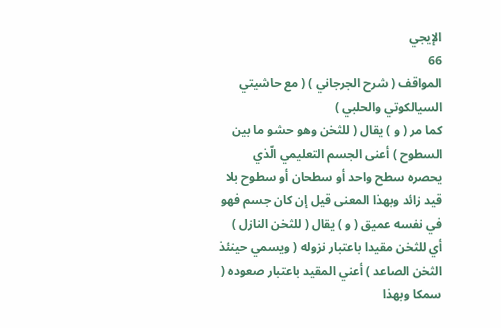الإيجي
66
المواقف ( شرح الجرجاني ) ( مع حاشيتي السيالكوتي والحلبي )
كما مر ( و ) يقال ( للثخن وهو حشو ما بين السطوح ) أعنى الجسم التعليمي الّذي يحصره سطح واحد أو سطحان أو سطوح بلا قيد زائد وبهذا المعنى قيل إن كان جسم فهو في نفسه عميق ( و ) يقال ( للثخن النازل ) أي للثخن مقيدا باعتبار نزوله ( ويسمي حينئذ الثخن الصاعد ) أعني المقيد باعتبار صعوده ( سمكا وبهذا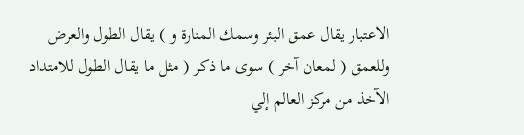الاعتبار يقال عمق البئر وسمك المنارة و ) يقال الطول والعرض وللعمق ( لمعان آخر ) سوى ما ذكر ( مثل ما يقال الطول للامتداد الآخذ من مركز العالم إلي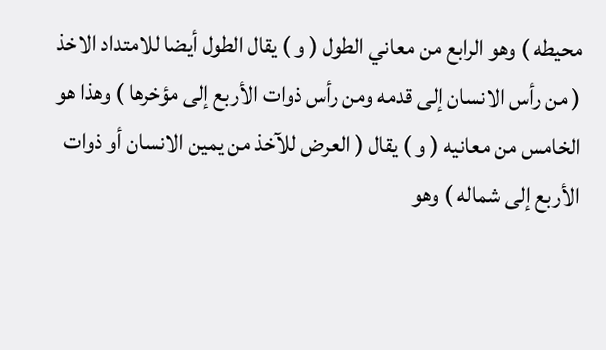محيطه ) وهو الرابع من معاني الطول ( و ) يقال الطول أيضا للامتداد الاخذ ( من رأس الانسان إلى قدمه ومن رأس ذوات الأربع إلى مؤخرها ) وهذا هو الخامس من معانيه ( و ) يقال ( العرض للآخذ من يمين الانسان أو ذوات الأربع إلى شماله ) وهو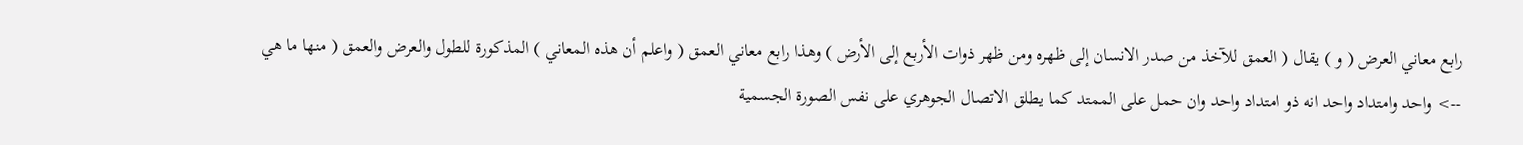رابع معاني العرض ( و ) يقال ( العمق للآخذ من صدر الانسان إلى ظهره ومن ظهر ذوات الأربع إلى الأرض ) وهذا رابع معاني العمق ( واعلم أن هذه المعاني ) المذكورة للطول والعرض والعمق ( منها ما هي
--> واحد وامتداد واحد انه ذو امتداد واحد وان حمل على الممتد كما يطلق الاتصال الجوهري على نفس الصورة الجسمية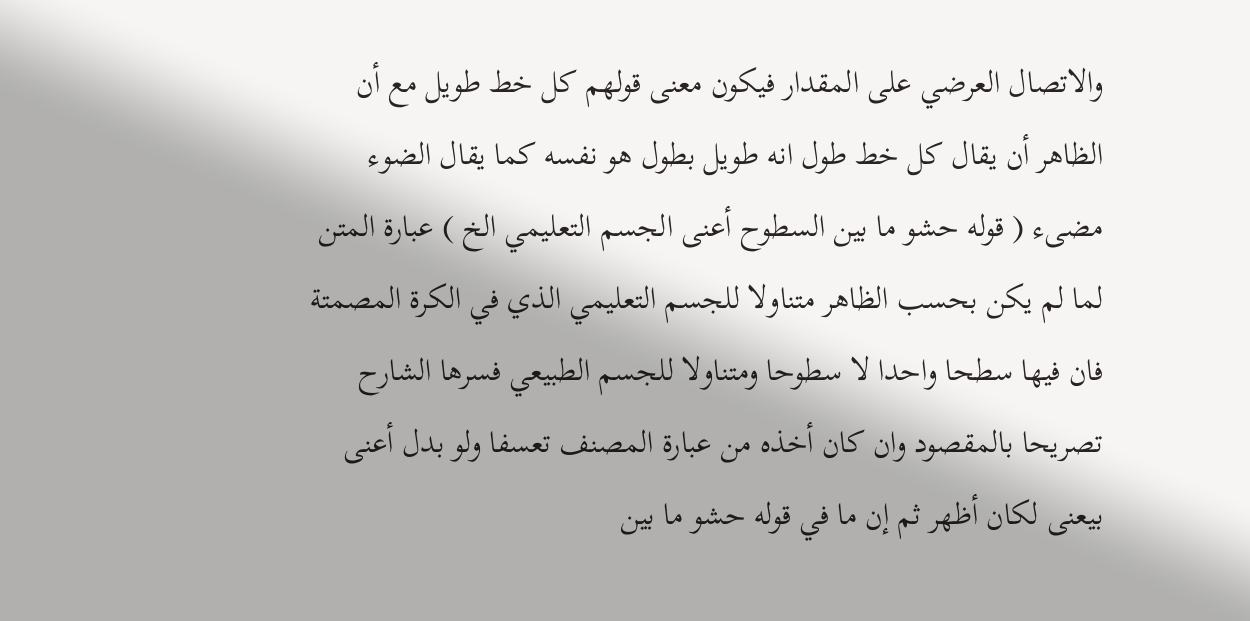والاتصال العرضي على المقدار فيكون معنى قولهم كل خط طويل مع أن الظاهر أن يقال كل خط طول انه طويل بطول هو نفسه كما يقال الضوء مضىء ( قوله حشو ما بين السطوح أعنى الجسم التعليمي الخ ) عبارة المتن لما لم يكن بحسب الظاهر متناولا للجسم التعليمي الذي في الكرة المصمتة فان فيها سطحا واحدا لا سطوحا ومتناولا للجسم الطبيعي فسرها الشارح تصريحا بالمقصود وان كان أخذه من عبارة المصنف تعسفا ولو بدل أعنى بيعنى لكان أظهر ثم إن ما في قوله حشو ما بين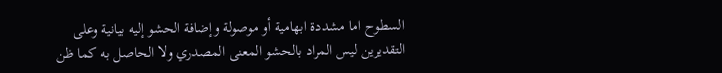السطوح اما مشددة ابهامية أو موصولة وإضافة الحشو إليه بيانية وعلى التقديرين ليس المراد بالحشو المعنى المصدري ولا الحاصل به كما ظن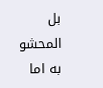بل المحشو به اما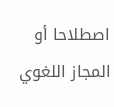اصطلاحا أو المجاز اللغوي